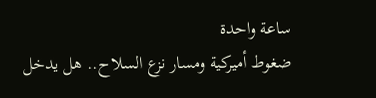ساعة واحدة
ضغوط أميركية ومسار نزع السلاح.. هل يدخل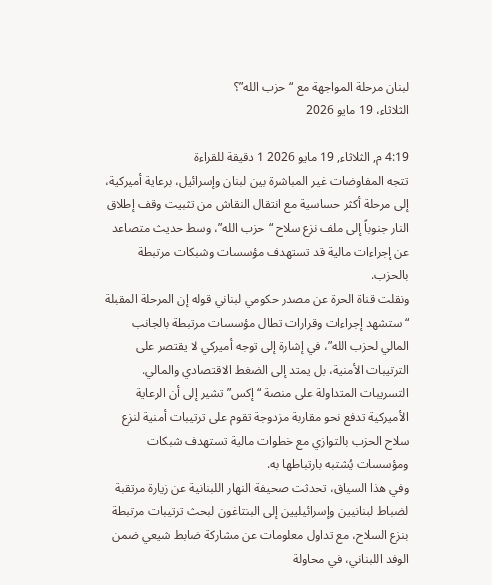لبنان مرحلة المواجهة مع “حزب الله”؟
الثلاثاء، 19 مايو 2026

4:19 م, الثلاثاء, 19 مايو 2026 1 دقيقة للقراءة
تتجه المفاوضات غير المباشرة بين لبنان وإسرائيل، برعاية أميركية، إلى مرحلة أكثر حساسية مع انتقال النقاش من تثبيت وقف إطلاق النار جنوباً إلى ملف نزع سلاح “حزب الله”، وسط حديث متصاعد عن إجراءات مالية قد تستهدف مؤسسات وشبكات مرتبطة بالحزب.
ونقلت قناة الحرة عن مصدر حكومي لبناني قوله إن المرحلة المقبلة “ستشهد إجراءات وقرارات تطال مؤسسات مرتبطة بالجانب المالي لحزب الله”، في إشارة إلى توجه أميركي لا يقتصر على الترتيبات الأمنية، بل يمتد إلى الضغط الاقتصادي والمالي.
التسريبات المتداولة على منصة “إكس” تشير إلى أن الرعاية الأميركية تدفع نحو مقاربة مزدوجة تقوم على ترتيبات أمنية لنزع سلاح الحزب بالتوازي مع خطوات مالية تستهدف شبكات ومؤسسات يُشتبه بارتباطها به.
وفي هذا السياق، تحدثت صحيفة النهار اللبنانية عن زيارة مرتقبة لضباط لبنانيين وإسرائيليين إلى البنتاغون لبحث ترتيبات مرتبطة بنزع السلاح، مع تداول معلومات عن مشاركة ضابط شيعي ضمن الوفد اللبناني، في محاولة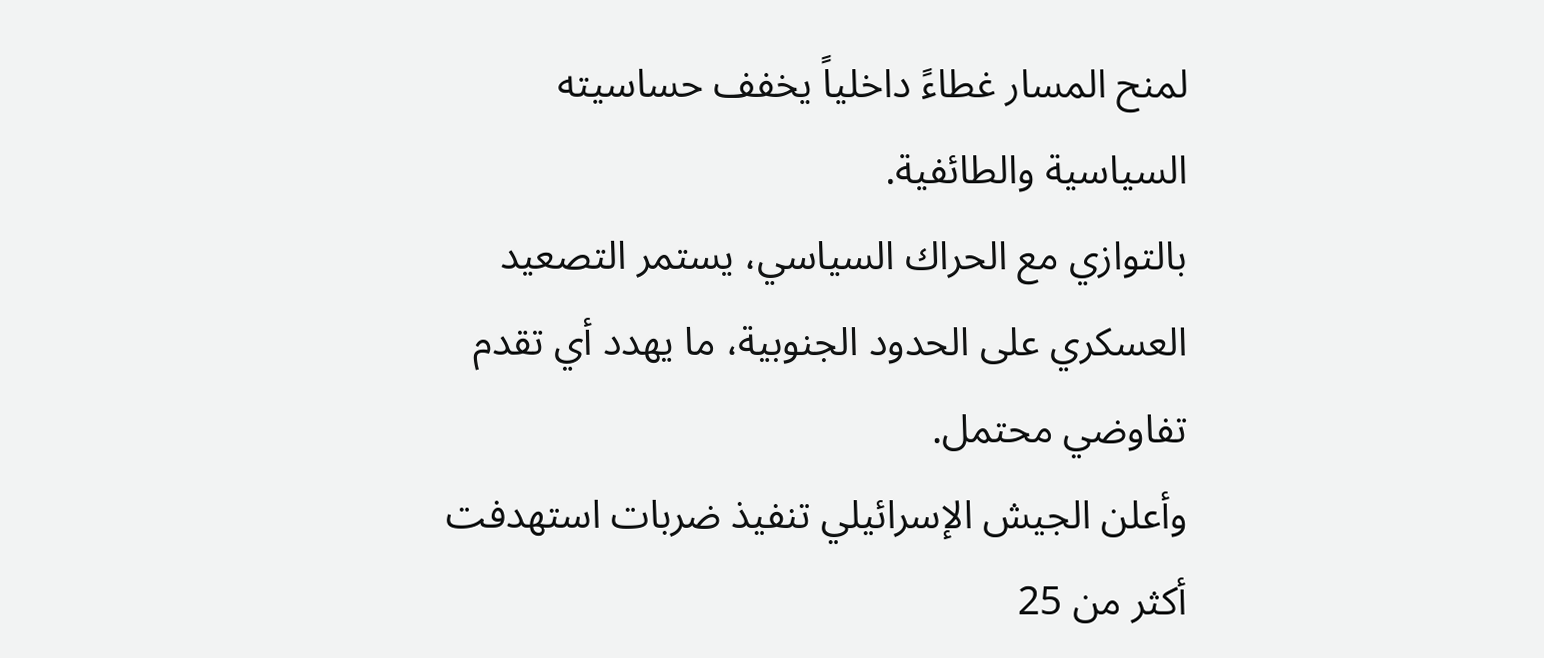لمنح المسار غطاءً داخلياً يخفف حساسيته السياسية والطائفية.
بالتوازي مع الحراك السياسي، يستمر التصعيد العسكري على الحدود الجنوبية، ما يهدد أي تقدم تفاوضي محتمل.
وأعلن الجيش الإسرائيلي تنفيذ ضربات استهدفت أكثر من 25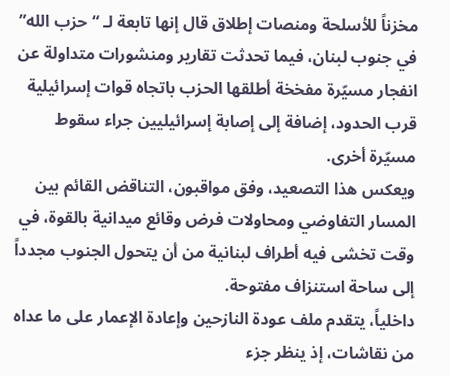مخزناً للأسلحة ومنصات إطلاق قال إنها تابعة لـ “حزب الله” في جنوب لبنان، فيما تحدثت تقارير ومنشورات متداولة عن انفجار مسيّرة مفخخة أطلقها الحزب باتجاه قوات إسرائيلية قرب الحدود، إضافة إلى إصابة إسرائيليين جراء سقوط مسيّرة أخرى.
ويعكس هذا التصعيد، وفق مواقبون، التناقض القائم بين المسار التفاوضي ومحاولات فرض وقائع ميدانية بالقوة، في وقت تخشى فيه أطراف لبنانية من أن يتحول الجنوب مجدداً إلى ساحة استنزاف مفتوحة.
داخلياً، يتقدم ملف عودة النازحين وإعادة الإعمار على ما عداه من نقاشات، إذ ينظر جزء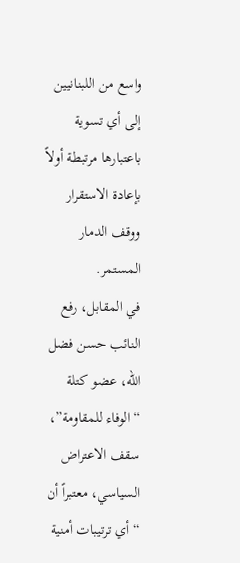واسع من اللبنانيين إلى أي تسوية باعتبارها مرتبطة أولاً بإعادة الاستقرار ووقف الدمار المستمر.
في المقابل، رفع النائب حسن فضل الله، عضو كتلة “الوفاء للمقاومة”، سقف الاعتراض السياسي، معتبراً أن “أي ترتيبات أمنية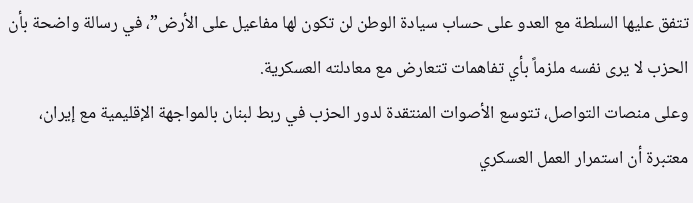تتفق عليها السلطة مع العدو على حساب سيادة الوطن لن تكون لها مفاعيل على الأرض”، في رسالة واضحة بأن الحزب لا يرى نفسه ملزماً بأي تفاهمات تتعارض مع معادلته العسكرية.
وعلى منصات التواصل، تتوسع الأصوات المنتقدة لدور الحزب في ربط لبنان بالمواجهة الإقليمية مع إيران، معتبرة أن استمرار العمل العسكري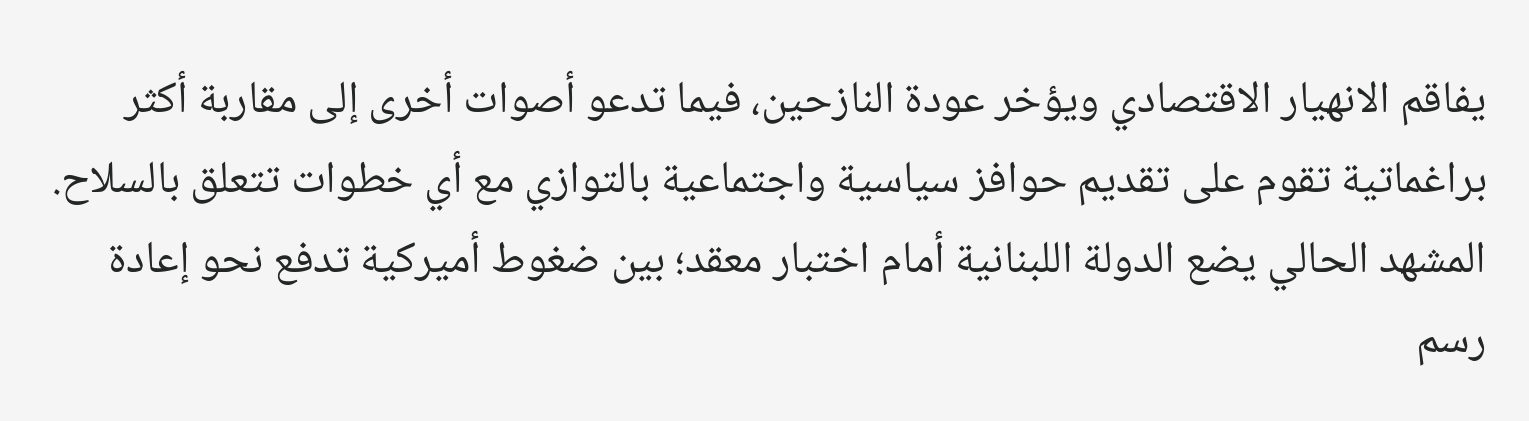يفاقم الانهيار الاقتصادي ويؤخر عودة النازحين، فيما تدعو أصوات أخرى إلى مقاربة أكثر براغماتية تقوم على تقديم حوافز سياسية واجتماعية بالتوازي مع أي خطوات تتعلق بالسلاح.
المشهد الحالي يضع الدولة اللبنانية أمام اختبار معقد؛ بين ضغوط أميركية تدفع نحو إعادة رسم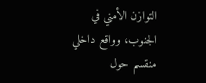التوازن الأمني في الجنوب، وواقع داخلي منقسم حول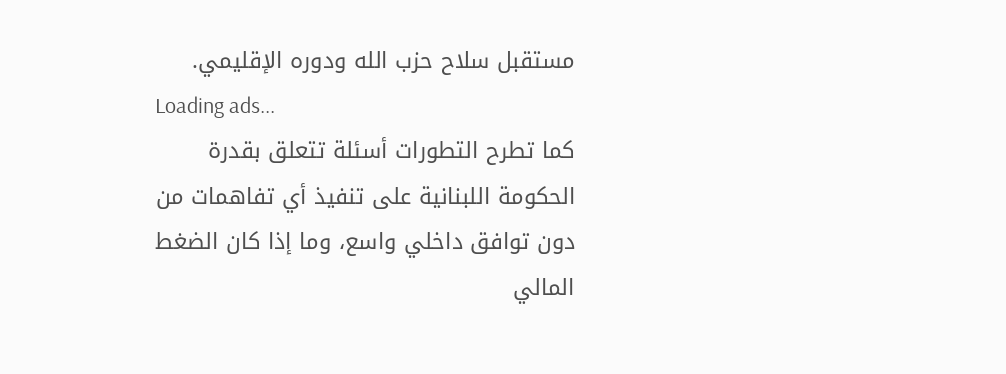مستقبل سلاح حزب الله ودوره الإقليمي.
Loading ads...
كما تطرح التطورات أسئلة تتعلق بقدرة الحكومة اللبنانية على تنفيذ أي تفاهمات من دون توافق داخلي واسع، وما إذا كان الضغط المالي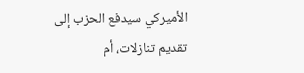الأميركي سيدفع الحزب إلى تقديم تنازلات، أم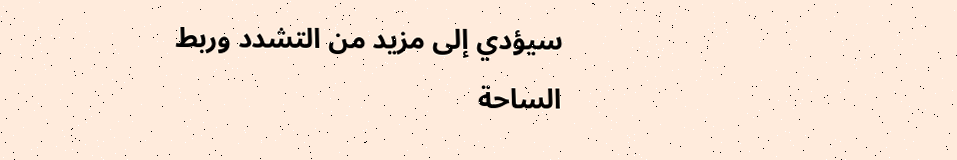سيؤدي إلى مزيد من التشدد وربط الساحة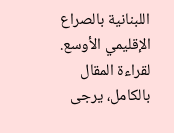اللبنانية بالصراع الإقليمي الأوسع.
لقراءة المقال بالكامل، يرجى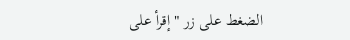الضغط على زر "إقرأ على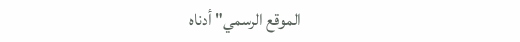الموقع الرسمي" أدناه